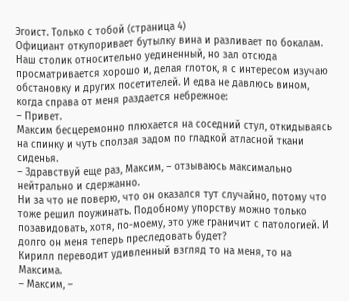Эгоист. Только с тобой (страница 4)
Официант откупоривает бутылку вина и разливает по бокалам. Наш столик относительно уединенный, но зал отсюда просматривается хорошо и, делая глоток, я с интересом изучаю обстановку и других посетителей. И едва не давлюсь вином, когда справа от меня раздается небрежное:
– Привет.
Максим бесцеремонно плюхается на соседний стул, откидываясь на спинку и чуть сползая задом по гладкой атласной ткани сиденья.
– Здравствуй еще раз, Максим, – отзываюсь максимально нейтрально и сдержанно.
Ни за что не поверю, что он оказался тут случайно, потому что тоже решил поужинать. Подобному упорству можно только позавидовать, хотя, по-моему, это уже граничит с патологией. И долго он меня теперь преследовать будет?
Кирилл переводит удивленный взгляд то на меня, то на Максима.
– Максим, –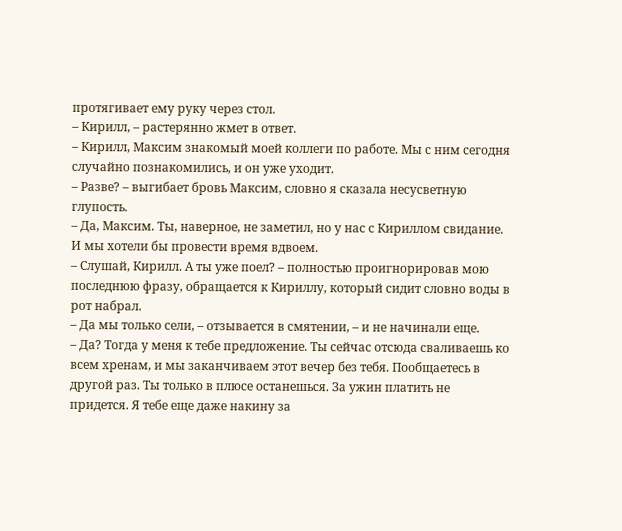протягивает ему руку через стол.
– Кирилл, – растерянно жмет в ответ.
– Кирилл, Максим знакомый моей коллеги по работе. Мы с ним сегодня случайно познакомились, и он уже уходит.
– Разве? – выгибает бровь Максим, словно я сказала несусветную глупость.
– Да, Максим. Ты, наверное, не заметил, но у нас с Кириллом свидание. И мы хотели бы провести время вдвоем.
– Слушай, Кирилл. А ты уже поел? – полностью проигнорировав мою последнюю фразу, обращается к Кириллу, который сидит словно воды в рот набрал.
– Да мы только сели, – отзывается в смятении, – и не начинали еще.
– Да? Тогда у меня к тебе предложение. Ты сейчас отсюда сваливаешь ко всем хренам, и мы заканчиваем этот вечер без тебя. Пообщаетесь в другой раз. Ты только в плюсе останешься. За ужин платить не придется. Я тебе еще даже накину за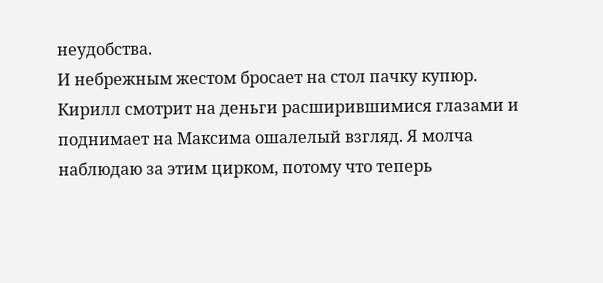неудобства.
И небрежным жестом бросает на стол пачку купюр.
Кирилл смотрит на деньги расширившимися глазами и поднимает на Максима ошалелый взгляд. Я молча наблюдаю за этим цирком, потому что теперь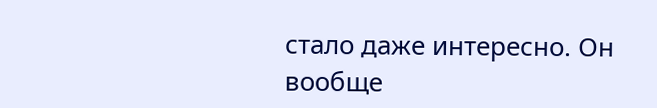стало даже интересно. Он вообще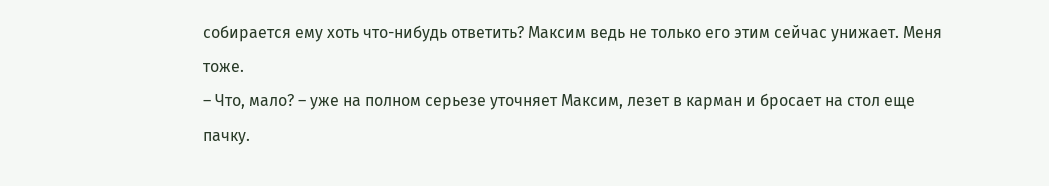собирается ему хоть что-нибудь ответить? Максим ведь не только его этим сейчас унижает. Меня тоже.
– Что, мало? – уже на полном серьезе уточняет Максим, лезет в карман и бросает на стол еще пачку.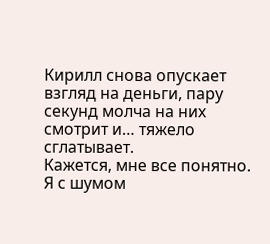Кирилл снова опускает взгляд на деньги, пару секунд молча на них смотрит и… тяжело сглатывает.
Кажется, мне все понятно. Я с шумом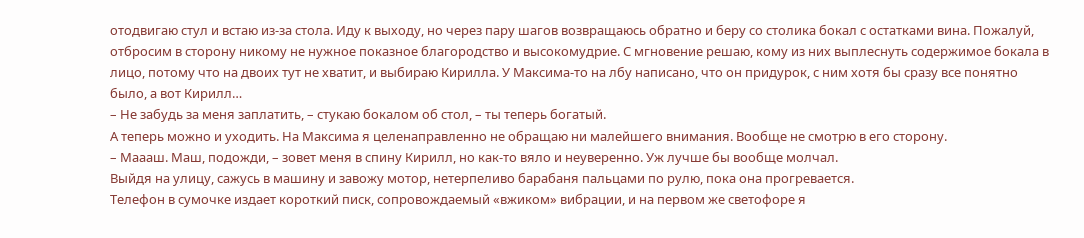отодвигаю стул и встаю из-за стола. Иду к выходу, но через пару шагов возвращаюсь обратно и беру со столика бокал с остатками вина. Пожалуй, отбросим в сторону никому не нужное показное благородство и высокомудрие. С мгновение решаю, кому из них выплеснуть содержимое бокала в лицо, потому что на двоих тут не хватит, и выбираю Кирилла. У Максима-то на лбу написано, что он придурок, с ним хотя бы сразу все понятно было, а вот Кирилл…
– Не забудь за меня заплатить, – стукаю бокалом об стол, – ты теперь богатый.
А теперь можно и уходить. На Максима я целенаправленно не обращаю ни малейшего внимания. Вообще не смотрю в его сторону.
– Маааш. Маш, подожди, – зовет меня в спину Кирилл, но как-то вяло и неуверенно. Уж лучше бы вообще молчал.
Выйдя на улицу, сажусь в машину и завожу мотор, нетерпеливо барабаня пальцами по рулю, пока она прогревается.
Телефон в сумочке издает короткий писк, сопровождаемый «вжиком» вибрации, и на первом же светофоре я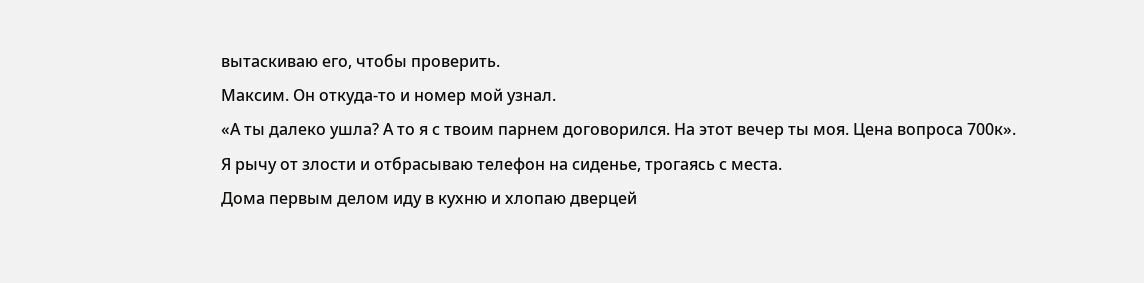вытаскиваю его, чтобы проверить.
Максим. Он откуда-то и номер мой узнал.
«А ты далеко ушла? А то я с твоим парнем договорился. На этот вечер ты моя. Цена вопроса 700к».
Я рычу от злости и отбрасываю телефон на сиденье, трогаясь с места.
Дома первым делом иду в кухню и хлопаю дверцей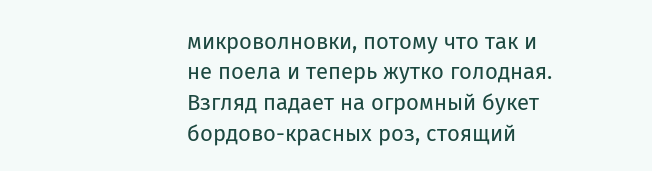микроволновки, потому что так и не поела и теперь жутко голодная. Взгляд падает на огромный букет бордово-красных роз, стоящий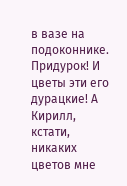в вазе на подоконнике. Придурок! И цветы эти его дурацкие! А Кирилл, кстати, никаких цветов мне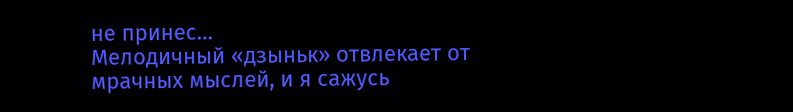не принес…
Мелодичный «дзыньк» отвлекает от мрачных мыслей, и я сажусь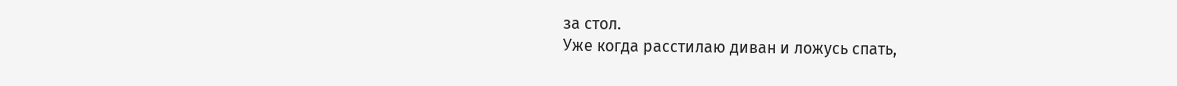за стол.
Уже когда расстилаю диван и ложусь спать,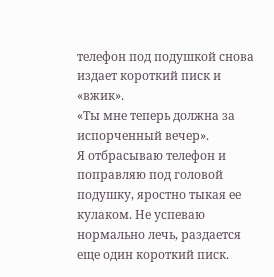телефон под подушкой снова издает короткий писк и «вжик».
«Ты мне теперь должна за испорченный вечер».
Я отбрасываю телефон и поправляю под головой подушку, яростно тыкая ее кулаком. Не успеваю нормально лечь, раздается еще один короткий писк.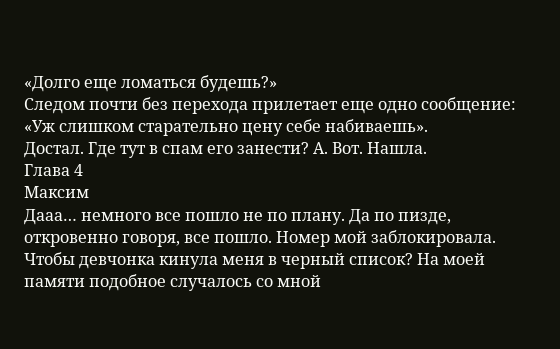«Долго еще ломаться будешь?»
Следом почти без перехода прилетает еще одно сообщение:
«Уж слишком старательно цену себе набиваешь».
Достал. Где тут в спам его занести? А. Вот. Нашла.
Глава 4
Максим
Дааа… немного все пошло не по плану. Да по пизде, откровенно говоря, все пошло. Номер мой заблокировала. Чтобы девчонка кинула меня в черный список? На моей памяти подобное случалось со мной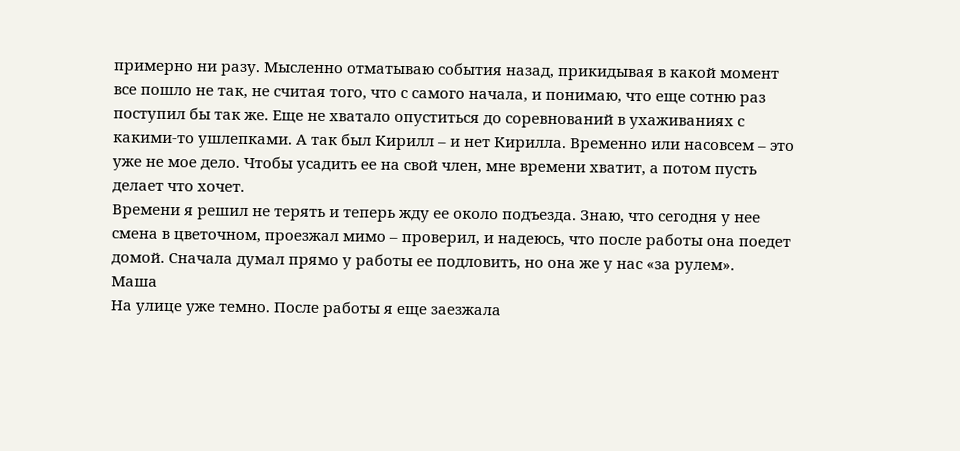примерно ни разу. Мысленно отматываю события назад, прикидывая в какой момент все пошло не так, не считая того, что с самого начала, и понимаю, что еще сотню раз поступил бы так же. Еще не хватало опуститься до соревнований в ухаживаниях с какими-то ушлепками. А так был Кирилл – и нет Кирилла. Временно или насовсем – это уже не мое дело. Чтобы усадить ее на свой член, мне времени хватит, а потом пусть делает что хочет.
Времени я решил не терять и теперь жду ее около подъезда. Знаю, что сегодня у нее смена в цветочном, проезжал мимо – проверил, и надеюсь, что после работы она поедет домой. Сначала думал прямо у работы ее подловить, но она же у нас «за рулем».
Маша
На улице уже темно. После работы я еще заезжала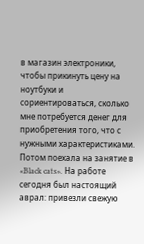в магазин электроники, чтобы прикинуть цену на ноутбуки и сориентироваться, сколько мне потребуется денег для приобретения того, что с нужными характеристиками. Потом поехала на занятие в «Black cats». На работе сегодня был настоящий аврал: привезли свежую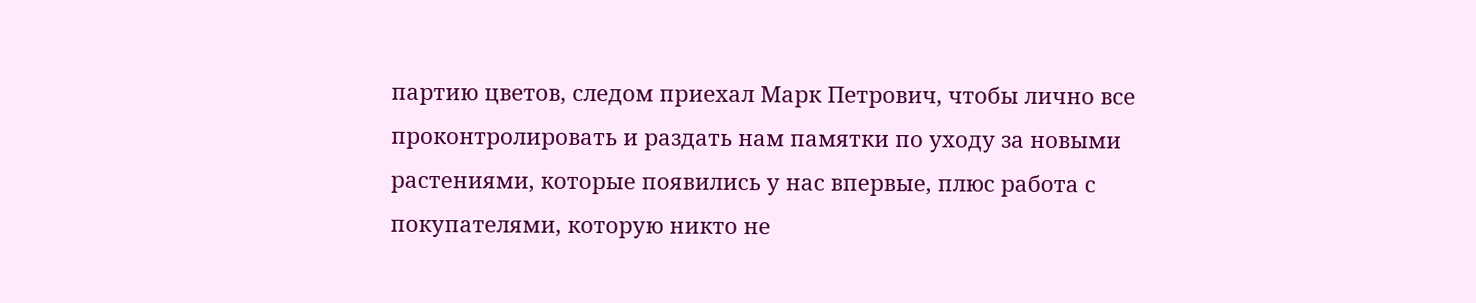партию цветов, следом приехал Марк Петрович, чтобы лично все проконтролировать и раздать нам памятки по уходу за новыми растениями, которые появились у нас впервые, плюс работа с покупателями, которую никто не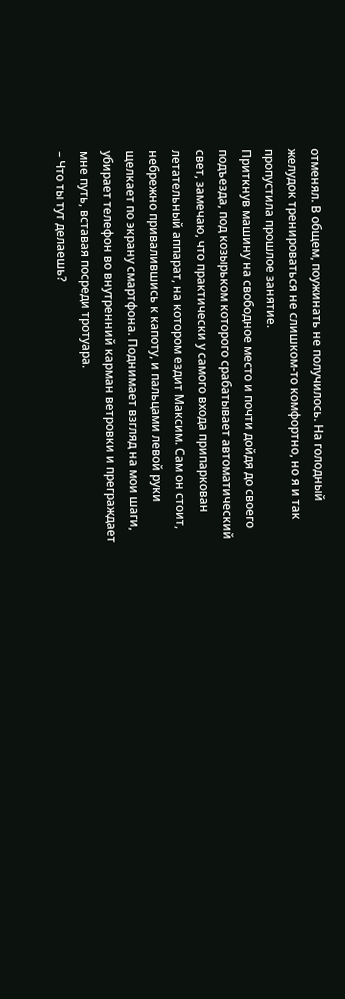отменял. В общем, поужинать не получилось. На голодный желудок тренироваться не слишком-то комфортно, но я и так пропустила прошлое занятие.
Приткнув машину на свободное место и почти дойдя до своего подъезда, под козырьком которого срабатывает автоматический свет, замечаю, что практически у самого входа припаркован летательный аппарат, на котором ездит Максим. Сам он стоит, небрежно привалившись к капоту, и пальцами левой руки щелкает по экрану смартфона. Поднимает взгляд на мои шаги, убирает телефон во внутренний карман ветровки и преграждает мне путь, вставая посреди тротуара.
– Что ты тут делаешь?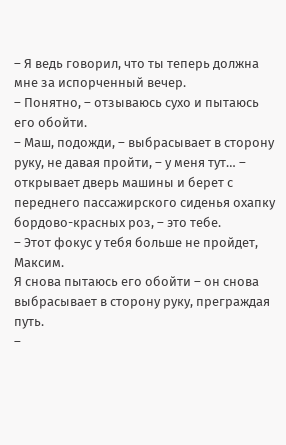– Я ведь говорил, что ты теперь должна мне за испорченный вечер.
– Понятно, – отзываюсь сухо и пытаюсь его обойти.
– Маш, подожди, – выбрасывает в сторону руку, не давая пройти, – у меня тут… – открывает дверь машины и берет с переднего пассажирского сиденья охапку бордово-красных роз, – это тебе.
– Этот фокус у тебя больше не пройдет, Максим.
Я снова пытаюсь его обойти – он снова выбрасывает в сторону руку, преграждая путь.
–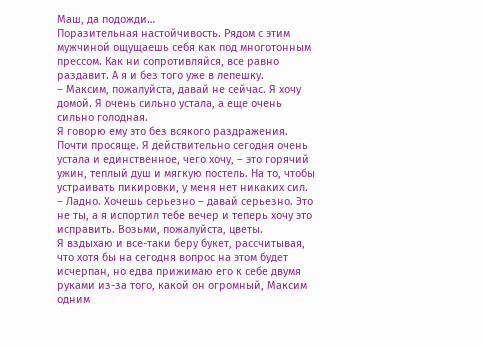Маш, да подожди…
Поразительная настойчивость. Рядом с этим мужчиной ощущаешь себя как под многотонным прессом. Как ни сопротивляйся, все равно раздавит. А я и без того уже в лепешку.
– Максим, пожалуйста, давай не сейчас. Я хочу домой. Я очень сильно устала, а еще очень сильно голодная.
Я говорю ему это без всякого раздражения. Почти просяще. Я действительно сегодня очень устала и единственное, чего хочу, – это горячий ужин, теплый душ и мягкую постель. На то, чтобы устраивать пикировки, у меня нет никаких сил.
– Ладно. Хочешь серьезно – давай серьезно. Это не ты, а я испортил тебе вечер и теперь хочу это исправить. Возьми, пожалуйста, цветы.
Я вздыхаю и все-таки беру букет, рассчитывая, что хотя бы на сегодня вопрос на этом будет исчерпан, но едва прижимаю его к себе двумя руками из-за того, какой он огромный, Максим одним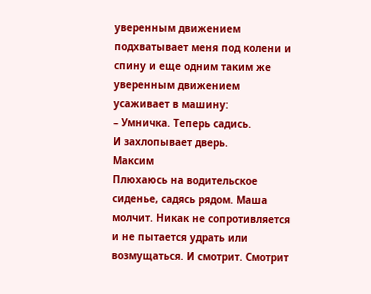уверенным движением подхватывает меня под колени и спину и еще одним таким же уверенным движением усаживает в машину:
– Умничка. Теперь садись.
И захлопывает дверь.
Максим
Плюхаюсь на водительское сиденье, садясь рядом. Маша молчит. Никак не сопротивляется и не пытается удрать или возмущаться. И смотрит. Смотрит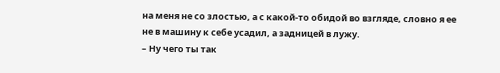на меня не со злостью, а с какой-то обидой во взгляде, словно я ее не в машину к себе усадил, а задницей в лужу.
– Ну чего ты так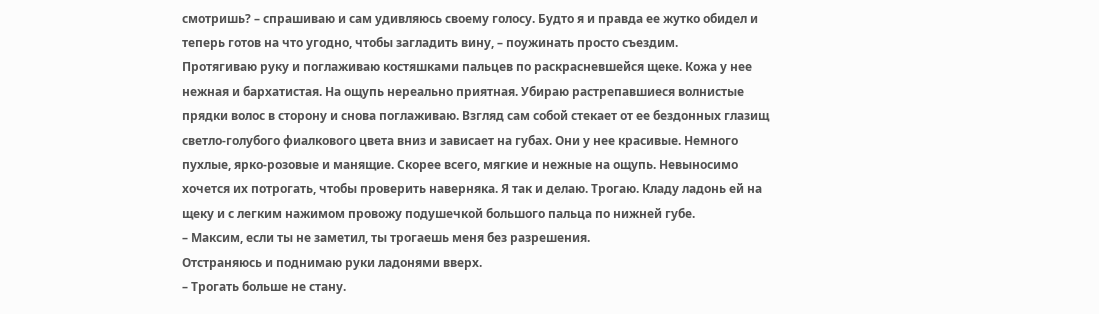смотришь? – спрашиваю и сам удивляюсь своему голосу. Будто я и правда ее жутко обидел и теперь готов на что угодно, чтобы загладить вину, – поужинать просто съездим.
Протягиваю руку и поглаживаю костяшками пальцев по раскрасневшейся щеке. Кожа у нее нежная и бархатистая. На ощупь нереально приятная. Убираю растрепавшиеся волнистые прядки волос в сторону и снова поглаживаю. Взгляд сам собой стекает от ее бездонных глазищ светло-голубого фиалкового цвета вниз и зависает на губах. Они у нее красивые. Немного пухлые, ярко-розовые и манящие. Скорее всего, мягкие и нежные на ощупь. Невыносимо хочется их потрогать, чтобы проверить наверняка. Я так и делаю. Трогаю. Кладу ладонь ей на щеку и с легким нажимом провожу подушечкой большого пальца по нижней губе.
– Максим, если ты не заметил, ты трогаешь меня без разрешения.
Отстраняюсь и поднимаю руки ладонями вверх.
– Трогать больше не стану.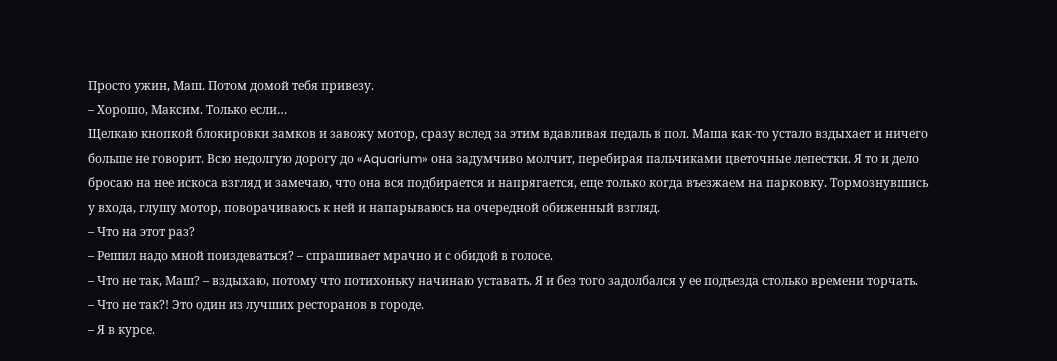Просто ужин, Маш. Потом домой тебя привезу.
– Хорошо, Максим. Только если…
Щелкаю кнопкой блокировки замков и завожу мотор, сразу вслед за этим вдавливая педаль в пол. Маша как-то устало вздыхает и ничего больше не говорит. Всю недолгую дорогу до «Aquarium» она задумчиво молчит, перебирая пальчиками цветочные лепестки. Я то и дело бросаю на нее искоса взгляд и замечаю, что она вся подбирается и напрягается, еще только когда въезжаем на парковку. Тормознувшись у входа, глушу мотор, поворачиваюсь к ней и напарываюсь на очередной обиженный взгляд.
– Что на этот раз?
– Решил надо мной поиздеваться? – спрашивает мрачно и с обидой в голосе.
– Что не так, Маш? – вздыхаю, потому что потихоньку начинаю уставать. Я и без того задолбался у ее подъезда столько времени торчать.
– Что не так?! Это один из лучших ресторанов в городе.
– Я в курсе.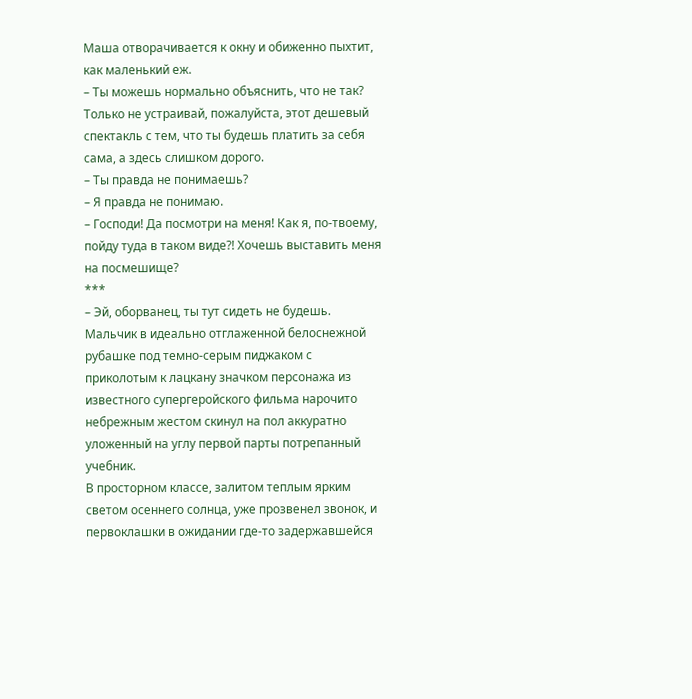Маша отворачивается к окну и обиженно пыхтит, как маленький еж.
– Ты можешь нормально объяснить, что не так? Только не устраивай, пожалуйста, этот дешевый спектакль с тем, что ты будешь платить за себя сама, а здесь слишком дорого.
– Ты правда не понимаешь?
– Я правда не понимаю.
– Господи! Да посмотри на меня! Как я, по-твоему, пойду туда в таком виде?! Хочешь выставить меня на посмешище?
***
– Эй, оборванец, ты тут сидеть не будешь.
Мальчик в идеально отглаженной белоснежной рубашке под темно-серым пиджаком с приколотым к лацкану значком персонажа из известного супергеройского фильма нарочито небрежным жестом скинул на пол аккуратно уложенный на углу первой парты потрепанный учебник.
В просторном классе, залитом теплым ярким светом осеннего солнца, уже прозвенел звонок, и первоклашки в ожидании где-то задержавшейся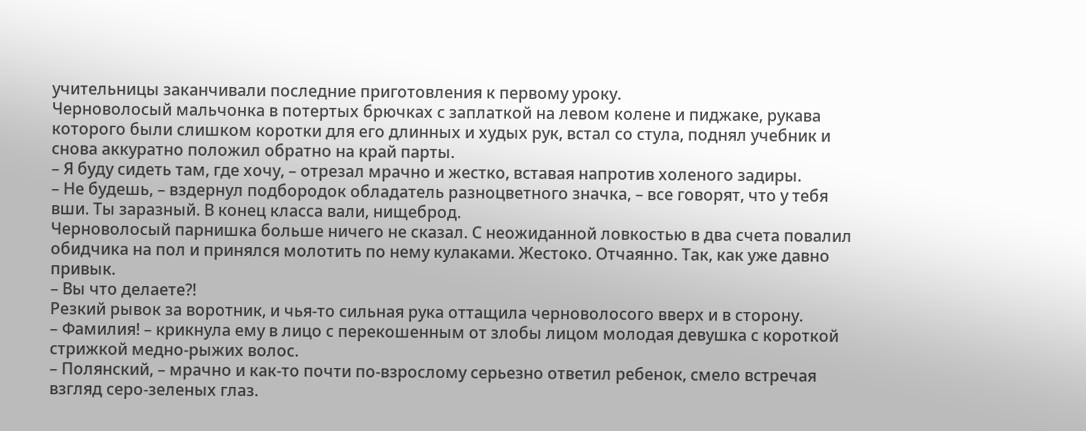учительницы заканчивали последние приготовления к первому уроку.
Черноволосый мальчонка в потертых брючках с заплаткой на левом колене и пиджаке, рукава которого были слишком коротки для его длинных и худых рук, встал со стула, поднял учебник и снова аккуратно положил обратно на край парты.
– Я буду сидеть там, где хочу, – отрезал мрачно и жестко, вставая напротив холеного задиры.
– Не будешь, – вздернул подбородок обладатель разноцветного значка, – все говорят, что у тебя вши. Ты заразный. В конец класса вали, нищеброд.
Черноволосый парнишка больше ничего не сказал. С неожиданной ловкостью в два счета повалил обидчика на пол и принялся молотить по нему кулаками. Жестоко. Отчаянно. Так, как уже давно привык.
– Вы что делаете?!
Резкий рывок за воротник, и чья-то сильная рука оттащила черноволосого вверх и в сторону.
– Фамилия! – крикнула ему в лицо с перекошенным от злобы лицом молодая девушка с короткой стрижкой медно-рыжих волос.
– Полянский, – мрачно и как-то почти по-взрослому серьезно ответил ребенок, смело встречая взгляд серо-зеленых глаз.